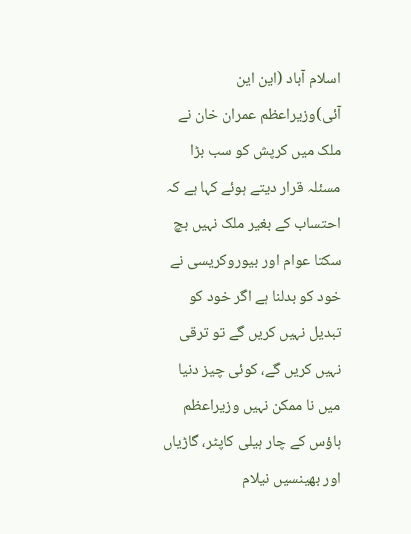اسلام آباد (این این آئی)وزیراعظم عمران خان نے ملک میں کرپش کو سب بڑا مسئلہ قرار دیتے ہوئے کہا ہے کہ احتساب کے بغیر ملک نہیں بچ سکتا عوام اور بیوروکریسی نے خود کو بدلنا ہے اگر خود کو تبدیل نہیں کریں گے تو ترقی نہیں کریں گے، کوئی چیز دنیا میں نا ممکن نہیں وزیراعظم ہاؤس کے چار ہیلی کاپٹر، گاڑیاں اور بھینسیں نیلام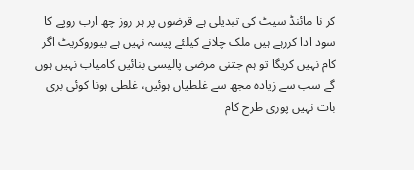کر نا مائنڈ سیٹ کی تبدیلی ہے قرضوں پر ہر روز چھ ارب روپے کا
سود ادا کررہے ہیں ملک چلانے کیلئے پیسہ نہیں ہے بیوروکریٹ اگر کام نہیں کریگا تو ہم جتنی مرضی پالیسی بنائیں کامیاب نہیں ہوں گے سب سے زیادہ مجھ سے غلطیاں ہوئیں، غلطی ہونا کوئی بری بات نہیں پوری طرح کام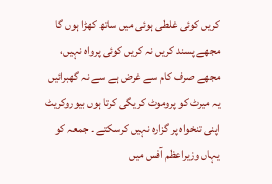کریں کوئی غلطی ہوئی میں ساتھ کھڑا ہوں گا مجھے پسند کریں نہ کریں کوئی پرواہ نہیں، مجھے صرف کام سے غرض ہے سے نہ گھبرائیں یہ میرٹ کو پروموٹ کریگی کرتا ہوں بیوروکریٹ اپنی تنخواہ پر گزارہ نہیں کرسکتے ۔ جمعہ کو یہاں وزیراعظم آفس میں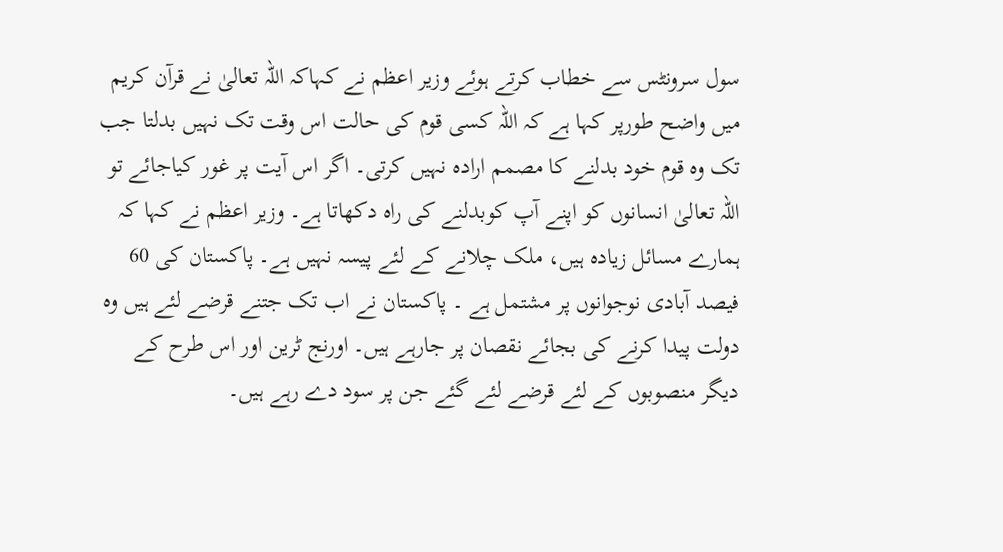سول سرونٹس سے خطاب کرتے ہوئے وزیر اعظم نے کہاکہ اللہ تعالیٰ نے قرآن کریم میں واضح طورپر کہا ہے کہ اللہ کسی قوم کی حالت اس وقت تک نہیں بدلتا جب تک وہ قوم خود بدلنے کا مصمم ارادہ نہیں کرتی۔ اگر اس آیت پر غور کیاجائے تو اللہ تعالیٰ انسانوں کو اپنے آپ کوبدلنے کی راہ دکھاتا ہے۔ وزیر اعظم نے کہا کہ ہمارے مسائل زیادہ ہیں، ملک چلانے کے لئے پیسہ نہیں ہے۔ پاکستان کی 60 فیصد آبادی نوجوانوں پر مشتمل ہے ۔ پاکستان نے اب تک جتنے قرضے لئے ہیں وہ دولت پیدا کرنے کی بجائے نقصان پر جارہے ہیں۔ اورنج ٹرین اور اس طرح کے دیگر منصوبوں کے لئے قرضے لئے گئے جن پر سود دے رہے ہیں۔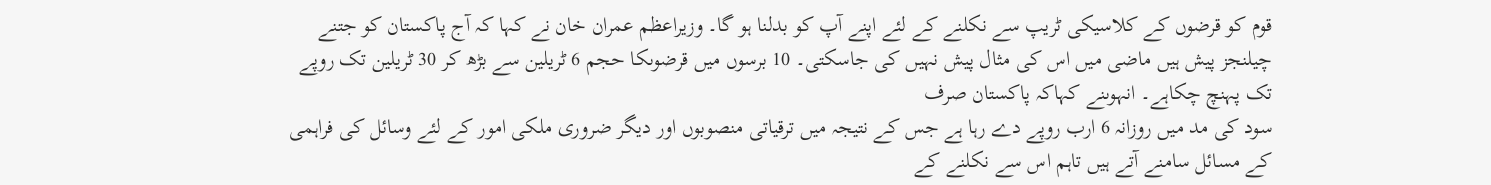قوم کو قرضوں کے کلاسیکی ٹریپ سے نکلنے کے لئے اپنے آپ کو بدلنا ہو گا۔ وزیراعظم عمران خان نے کہا کہ آج پاکستان کو جتنے چیلنجز پیش ہیں ماضی میں اس کی مثال پیش نہیں کی جاسکتی۔ 10 برسوں میں قرضوںکا حجم 6 ٹریلین سے بڑھ کر 30 ٹریلین تک روپے تک پہنچ چکاہے۔ انہوںنے کہاکہ پاکستان صرف
سود کی مد میں روزانہ 6 ارب روپے دے رہا ہے جس کے نتیجہ میں ترقیاتی منصوبوں اور دیگر ضروری ملکی امور کے لئے وسائل کی فراہمی کے مسائل سامنے آتے ہیں تاہم اس سے نکلنے کے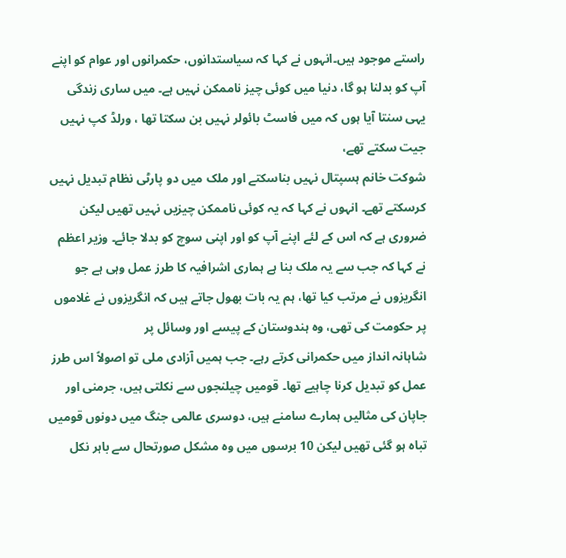راستے موجود ہیں۔انہوں نے کہا کہ سیاستدانوں، حکمرانوں اور عوام کو اپنے آپ کو بدلنا ہو گا، دنیا میں کوئی چیز ناممکن نہیں ہے۔ میں ساری زندگی یہی سنتا آیا ہوں کہ میں فاسٹ بائولر نہیں بن سکتا تھا ، ورلڈ کپ نہیں جیت سکتے تھے،
شوکت خانم ہسپتال نہیں بناسکتے اور ملک میں دو پارٹی نظام تبدیل نہیں کرسکتے تھے۔ انہوں نے کہا کہ یہ کوئی ناممکن چیزیں نہیں تھیں لیکن ضروری ہے کہ اس کے لئے اپنے آپ کو اور اپنی سوچ کو بدلا جائے۔ وزیر اعظم نے کہا کہ جب سے یہ ملک بنا ہے ہماری اشرافیہ کا طرز عمل وہی ہے جو انگریزوں نے مرتب کیا تھا، ہم یہ بات بھول جاتے ہیں کہ انگریزوں نے غلاموں پر حکومت کی تھی، وہ ہندوستان کے پیسے اور وسائل پر
شاہانہ انداز میں حکمرانی کرتے رہے۔ جب ہمیں آزادی ملی تو اصولاً اس طرز عمل کو تبدیل کرنا چاہیے تھا۔ قومیں چیلنجوں سے نکلتی ہیں، جرمنی اور جاپان کی مثالیں ہمارے سامنے ہیں، دوسری عالمی جنگ میں دونوں قومیں تباہ ہو گئی تھیں لیکن 10 برسوں میں وہ مشکل صورتحال سے باہر نکل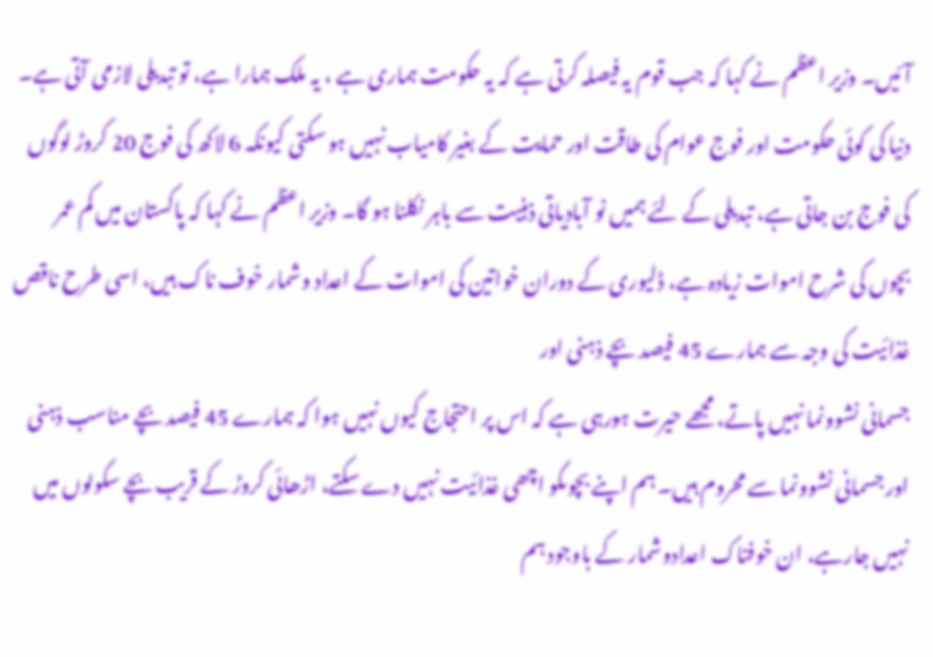آئیں۔ وزیر اعظم نے کہا کہ جب قوم یہ فیصلہ کرتی ہے کہ یہ حکومت ہماری ہے ، یہ ملک ہمارا ہے، تو تبدیلی لازمی آتی ہے۔
دنیا کی کوئی حکومت اور فوج عوام کی طاقت اور حمایت کے بغیر کامیاب نہیں ہو سکتی کیونکہ 6 لاکھ کی فوج 20 کروڑ لوگوں کی فوج بن جاتی ہے، تبدیلی کے لئے ہمیں نو آبادیاتی ذہنیت سے باہر نکلنا ہو گا۔ وزیر اعظم نے کہا کہ پاکستان میں کم عمر بچوں کی شرح اموات زیادہ ہے، ڈلیوری کے دوران خواتین کی اموات کے اعداد وشمار خوف ناک ہیں، اسی طرح ناقص غذائیت کی وجہ سے ہمارے 45 فیصد بچے ذہنی اور
جسمانی نشوونما نہیں پاتے، مجھے حیرت ہورہی ہے کہ اس پر احتجاج کیوں نہیں ہوا کہ ہمارے 45 فیصد بچے مناسب ذہنی اور جسمانی نشوونما سے محروم ہیں۔ ہم اپنے بچوںکو اچھی غذائیت نہیں دے سکتے، اڑھائی کروڑ کے قریب بچے سکولوں میں نہیں جارہے، ان خوفناک اعدادوشمار کے باوجود ہم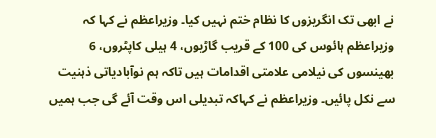نے ابھی تک انگریزوں کا نظام ختم نہیں کیا۔ وزیراعظم نے کہا کہ وزیراعظم ہائوس کی 100 کے قریب گاڑیوں، 4 ہیلی کاپٹروں، 6
بھینسوں کی نیلامی علامتی اقدامات ہیں تاکہ ہم نوآبادیاتی ذہنیت سے نکل پائیں۔ وزیراعظم نے کہاکہ تبدیلی اس وقت آئے گی جب ہمیں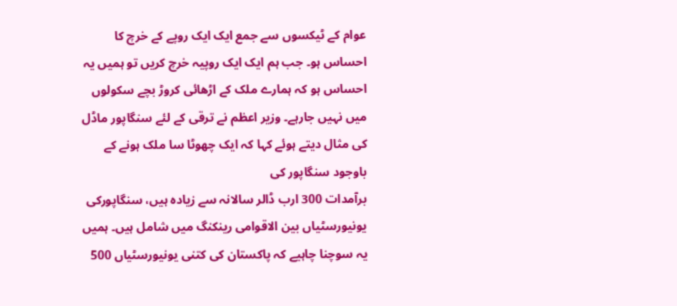عوام کے ٹیکسوں سے جمع ایک ایک روپے کے خرچ کا احساس ہو۔ جب ہم ایک ایک روپیہ خرچ کریں تو ہمیں یہ احساس ہو کہ ہمارے ملک کے اڑھائی کروڑ بچے سکولوں میں نہیں جارہے۔ وزیر اعظم نے ترقی کے لئے سنگاپور ماڈل کی مثال دیتے ہوئے کہا کہ ایک چھوٹا سا ملک ہونے کے باوجود سنگاپور کی
برآمدات 300 ارب ڈالر سالانہ سے زیادہ ہیں، سنگاپورکی یونیورسٹیاں بین الاقوامی رینکنگ میں شامل ہیں۔ ہمیں یہ سوچنا چاہیے کہ پاکستان کی کتنی یونیورسٹیاں 500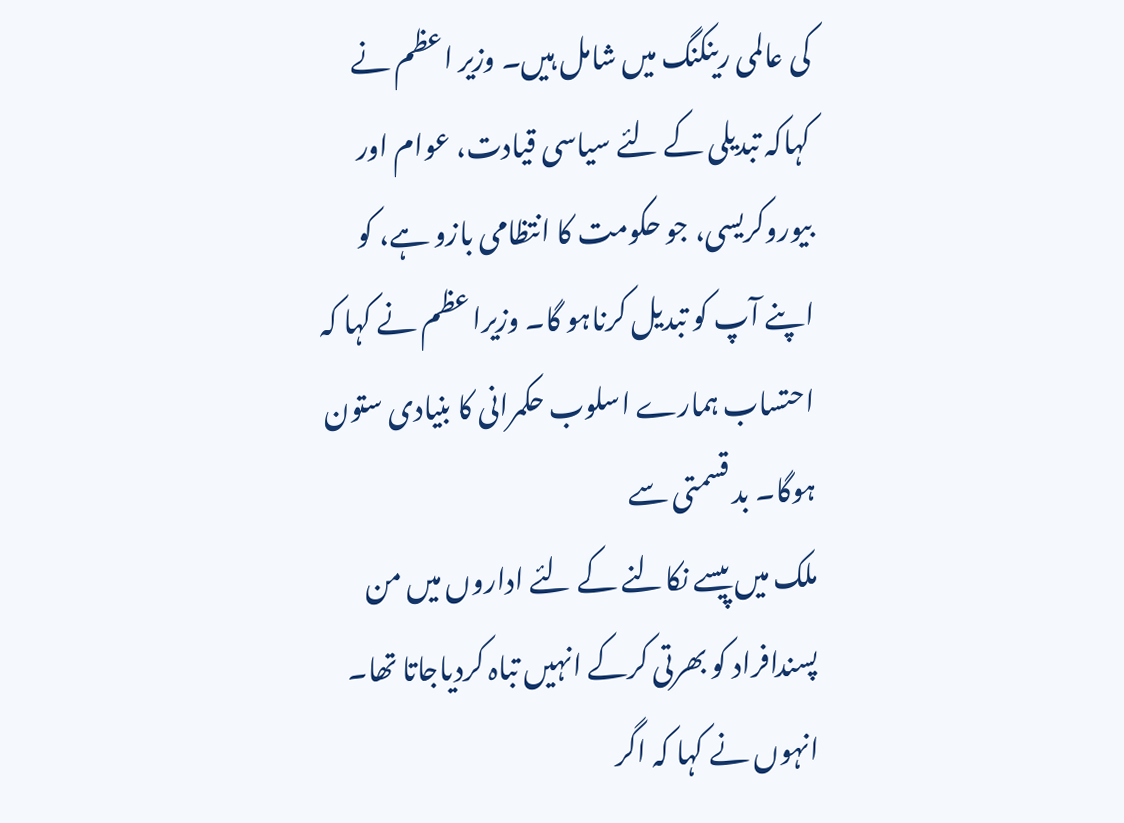کی عالمی رینکنگ میں شامل ہیں۔ وزیر اعظم نے کہاکہ تبدیلی کے لئے سیاسی قیادت، عوام اور بیوروکریسی، جو حکومت کا انتظامی بازو ہے، کو اپنے آپ کو تبدیل کرناہو گا۔ وزیرا عظم نے کہا کہ احتساب ہمارے اسلوب حکمرانی کا بنیادی ستون ہوگا۔ بد قسمتی سے
ملک میں پیسے نکالنے کے لئے اداروں میں من پسندافراد کو بھرتی کرکے انہیں تباہ کردیاجاتا تھا۔ انہوں نے کہا کہ اگر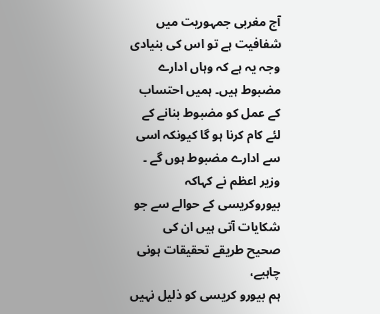آج مغربی جمہوریت میں شفافیت ہے تو اس کی بنیادی وجہ یہ ہے کہ وہاں ادارے مضبوط ہیں۔ ہمیں احتساب کے عمل کو مضبوط بنانے کے لئے کام کرنا ہو گا کیونکہ اسی سے ادارے مضبوط ہوں گے ۔ وزیر اعظم نے کہاکہ بیوروکریسی کے حوالے سے جو شکایات آتی ہیں ان کی صحیح طریقے تحقیقات ہونی چاہیے،
ہم بیورو کریسی کو ذلیل نہیں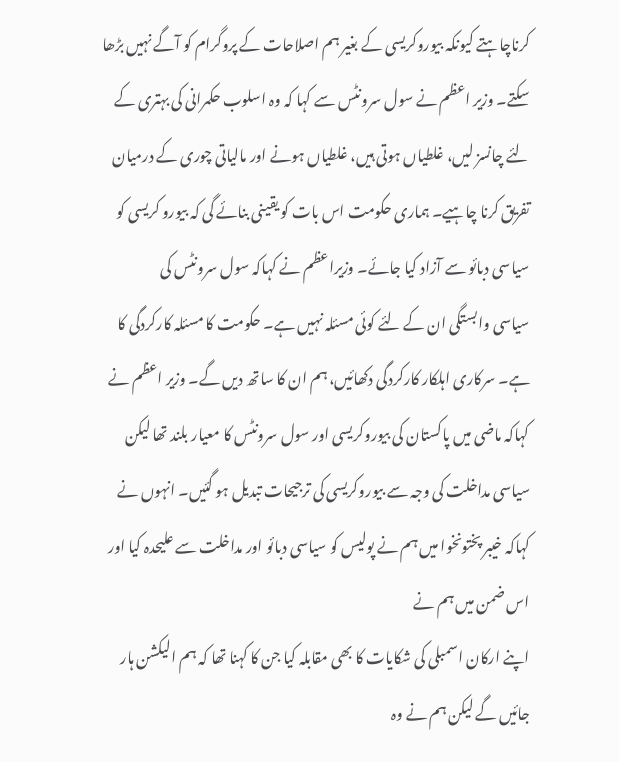کرناچاہتے کیونکہ بیوروکریسی کے بغیر ہم اصلاحات کے پروگرام کو آگے نہیں بڑھا سکتے۔ وزیر اعظم نے سول سرونٹس سے کہا کہ وہ اسلوب حکمرانی کی بہتری کے لئے چانسز لیں، غلطیاں ہوتی ہیں، غلطیاں ہونے اور مالیاتی چوری کے درمیان تفریق کرنا چاہیے۔ ہماری حکومت اس بات کو یقینی بنائے گی کہ بیورو کریسی کو سیاسی دبائو سے آزاد کیا جائے۔ وزیراعظم نے کہاکہ سول سرونٹس کی
سیاسی وابستگی ان کے لئے کوئی مسئلہ نہیں ہے۔ حکومت کا مسئلہ کارکردگی کا ہے۔ سرکاری اہلکار کارکردگی دکھائیں، ہم ان کا ساتھ دیں گے۔ وزیر اعظم نے کہاکہ ماضی میں پاکستان کی بیوروکریسی اور سول سرونٹس کا معیار بلند تھا لیکن سیاسی مداخلت کی وجہ سے بیوروکریسی کی ترجیحات تبدیل ہو گئیں۔ انہوں نے کہاکہ خیبر پختونخوا میں ہم نے پولیس کو سیاسی دبائو اور مداخلت سے علیحدہ کیا اور اس ضمن میں ہم نے
اپنے ارکان اسمبلی کی شکایات کا بھی مقابلہ کیا جن کا کہنا تھا کہ ہم الیکشن ہار جائیں گے لیکن ہم نے وہ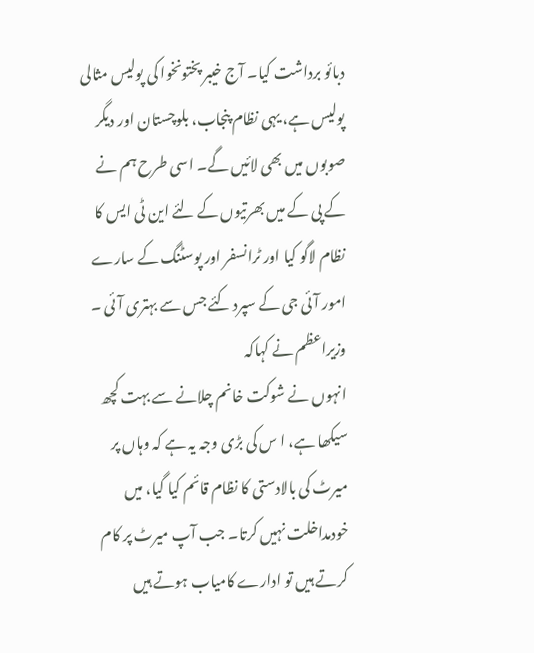دبائو برداشت کیا۔ آج خیبر پختونخوا کی پولیس مثالی پولیس ہے، یہی نظام پنجاب، بلوچستان اور دیگر صوبوں میں بھی لائیں گے۔ اسی طرح ہم نے کے پی کے میں بھرتیوں کے لئے این ٹی ایس کا نظام لاگو کیا اور ٹرانسفر اور پوسٹنگ کے سارے امور آئی جی کے سپرد کئے جس سے بہتری آئی ۔ وزیراعظم نے کہاکہ
انہوں نے شوکت خانم چلانے سے بہت کچھ سیکھا ہے، ا س کی بڑی وجہ یہ ہے کہ وہاں پر میرٹ کی بالادستی کا نظام قائم کیا گیا، میں خودمداخلت نہیں کرتا۔ جب آپ میرٹ پر کام کرتے ہیں تو ادارے کامیاب ہوتے ہیں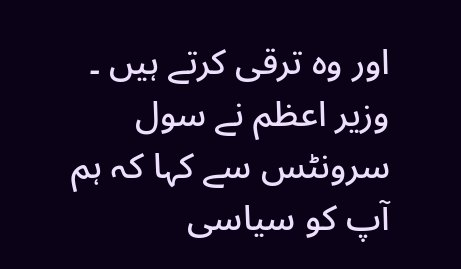اور وہ ترقی کرتے ہیں ۔ وزیر اعظم نے سول سرونٹس سے کہا کہ ہم آپ کو سیاسی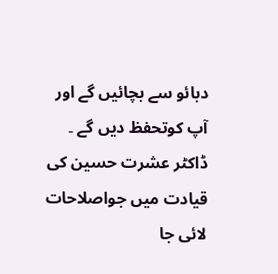دبائو سے بچائیں گے اور آپ کوتحفظ دیں گے ۔ ڈاکٹر عشرت حسین کی قیادت میں جواصلاحات لائی جا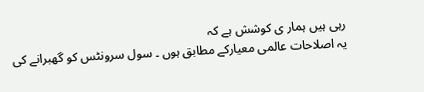رہی ہیں ہمار ی کوشش ہے کہ
یہ اصلاحات عالمی معیارکے مطابق ہوں ۔ سول سرونٹس کو گھبرانے کی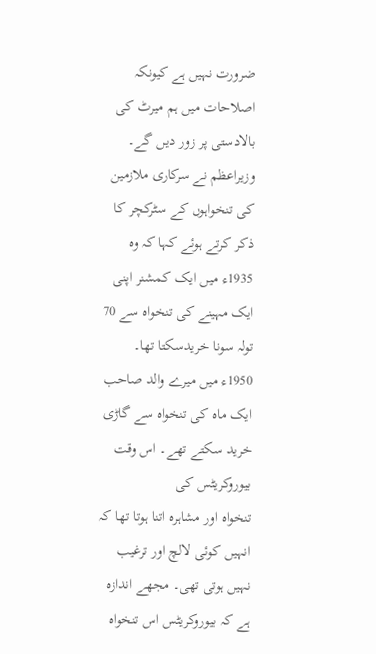ضرورت نہیں ہے کیونکہ اصلاحات میں ہم میرٹ کی بالادستی پر زور دیں گے۔ وزیراعظم نے سرکاری ملازمین کی تنخواہوں کے سٹرکچر کا ذکر کرتے ہوئے کہا کہ وہ 1935ء میں ایک کمشنر اپنی ایک مہینے کی تنخواہ سے 70 تولہ سونا خریدسکتا تھا۔ 1950ء میں میرے والد صاحب ایک ماہ کی تنخواہ سے گاڑی خرید سکتے تھے۔ اس وقت بیوروکریٹس کی
تنخواہ اور مشاہرہ اتنا ہوتا تھا کہ انہیں کوئی لالچ اور ترغیب نہیں ہوتی تھی۔ مجھے اندازہ ہے کہ بیوروکریٹس اس تنخواہ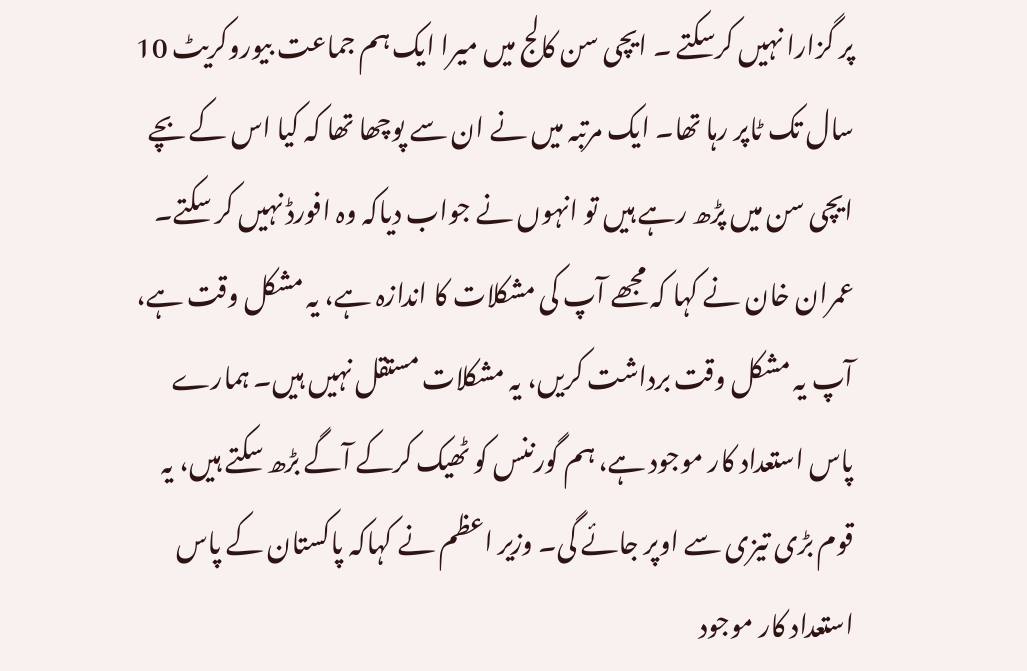پر گزارا نہیں کرسکتے ۔ ایچی سن کالج میں میرا ایک ہم جماعت بیوروکریٹ 10 سال تک ٹاپر رہا تھا۔ ایک مرتبہ میں نے ان سے پوچھا تھا کہ کیا اس کے بچے ایچی سن میں پڑھ رہے ہیں تو انہوں نے جواب دیاکہ وہ افورڈ نہیں کر سکتے۔ عمران خان نے کہا کہ مجھے آپ کی مشکلات کا اندازہ ہے، یہ مشکل وقت ہے،
آپ یہ مشکل وقت برداشت کریں، یہ مشکلات مستقل نہیں ہیں۔ ہمارے پاس استعداد کار موجود ہے، ہم گورننس کو ٹھیک کرکے آگے بڑھ سکتے ہیں، یہ قوم بڑی تیزی سے اوپر جائے گی۔ وزیر اعظم نے کہاکہ پاکستان کے پاس استعداد کار موجود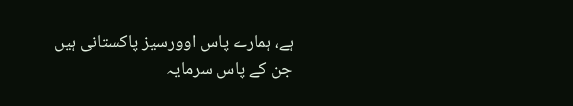ہے، ہمارے پاس اوورسیز پاکستانی ہیں جن کے پاس سرمایہ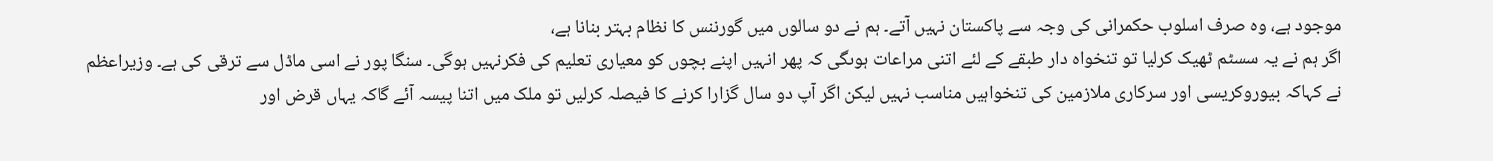موجود ہے، وہ صرف اسلوب حکمرانی کی وجہ سے پاکستان نہیں آتے۔ ہم نے دو سالوں میں گورننس کا نظام بہتر بنانا ہے،
اگر ہم نے یہ سسٹم ٹھیک کرلیا تو تنخواہ دار طبقے کے لئے اتنی مراعات ہوںگی کہ پھر انہیں اپنے بچوں کو معیاری تعلیم کی فکرنہیں ہوگی۔ سنگا پور نے اسی ماڈل سے ترقی کی ہے۔ وزیراعظم نے کہاکہ بیوروکریسی اور سرکاری ملازمین کی تنخواہیں مناسب نہیں لیکن اگر آپ دو سال گزارا کرنے کا فیصلہ کرلیں تو ملک میں اتنا پیسہ آئے گاکہ یہاں قرض اور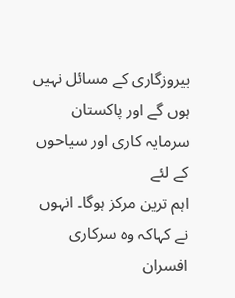بیروزگاری کے مسائل نہیں ہوں گے اور پاکستان سرمایہ کاری اور سیاحوں کے لئے
اہم ترین مرکز ہوگا۔ انہوں نے کہاکہ وہ سرکاری افسران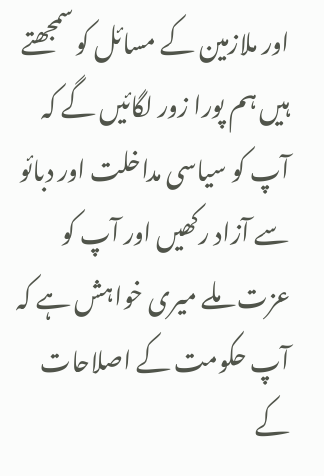اور ملازمین کے مسائل کو سمجھتے ہیں ہم پورا زور لگائیں گے کہ آپ کو سیاسی مداخلت اور دبائو سے آزاد رکھیں اور آپ کو عزت ملے میری خواہش ہے کہ آپ حکومت کے اصلاحات کے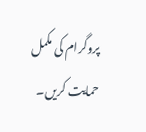پروگرام کی مکمل حمایت کریں۔